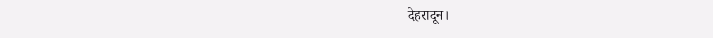देहरादून।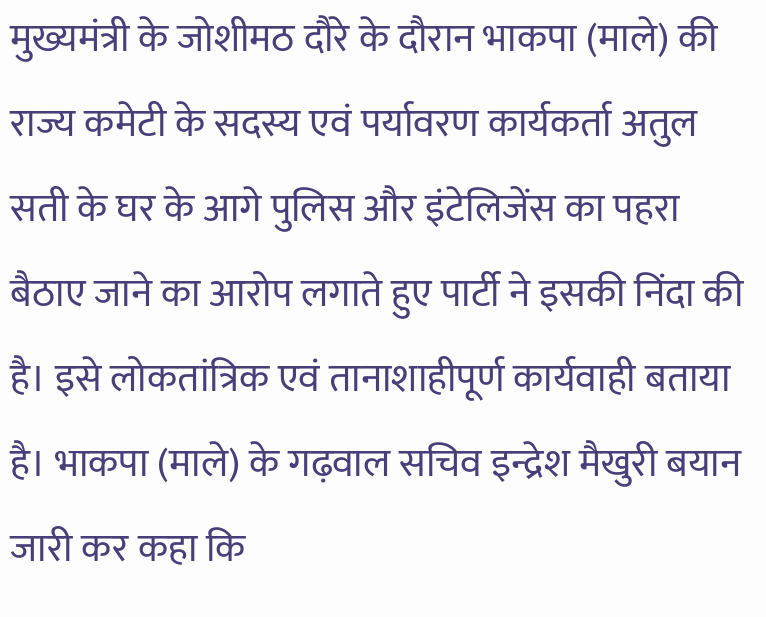मुख्यमंत्री के जोशीमठ दौरे के दौरान भाकपा (माले) की राज्य कमेटी के सदस्य एवं पर्यावरण कार्यकर्ता अतुल सती के घर के आगे पुलिस और इंटेलिजेंस का पहरा बैठाए जाने का आरोप लगाते हुए पार्टी ने इसकी निंदा की है। इसे लोकतांत्रिक एवं तानाशाहीपूर्ण कार्यवाही बताया है। भाकपा (माले) के गढ़वाल सचिव इन्द्रेश मैखुरी बयान जारी कर कहा कि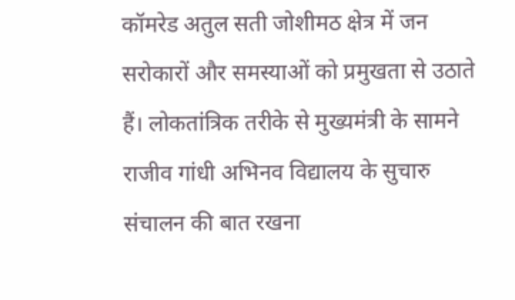कॉमरेड अतुल सती जोशीमठ क्षेत्र में जन सरोकारों और समस्याओं को प्रमुखता से उठाते हैं। लोकतांत्रिक तरीके से मुख्यमंत्री के सामने राजीव गांधी अभिनव विद्यालय के सुचारु संचालन की बात रखना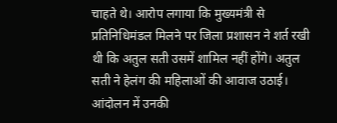चाहते थे। आरोप लगाया कि मुख्यमंत्री से प्रतिनिधिमंडल मिलने पर जिला प्रशासन ने शर्त रखी थी कि अतुल सती उसमें शामिल नहीं होंगे। अतुल सती ने हेलंग की महिलाओं की आवाज उठाई। आंदोलन में उनकी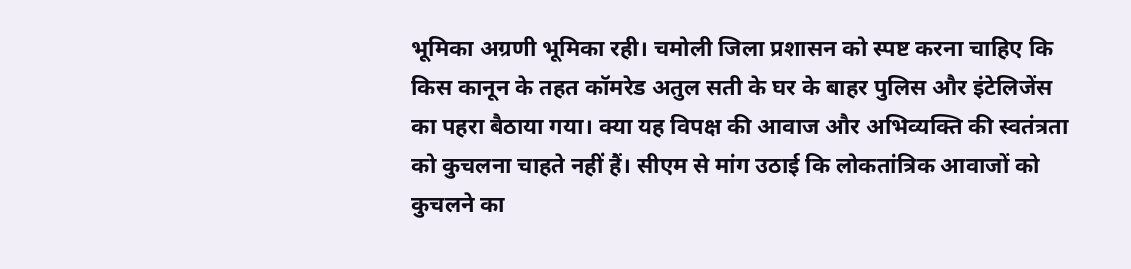भूमिका अग्रणी भूमिका रही। चमोली जिला प्रशासन को स्पष्ट करना चाहिए कि किस कानून के तहत कॉमरेड अतुल सती के घर के बाहर पुलिस और इंटेलिजेंस का पहरा बैठाया गया। क्या यह विपक्ष की आवाज और अभिव्यक्ति की स्वतंत्रता को कुचलना चाहते नहीं हैं। सीएम से मांग उठाई कि लोकतांत्रिक आवाजों को कुचलने का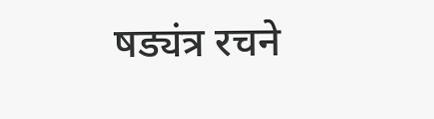षड्यंत्र रचने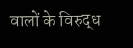वालों के विरुद्ध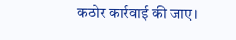कठोर कार्रवाई की जाए।